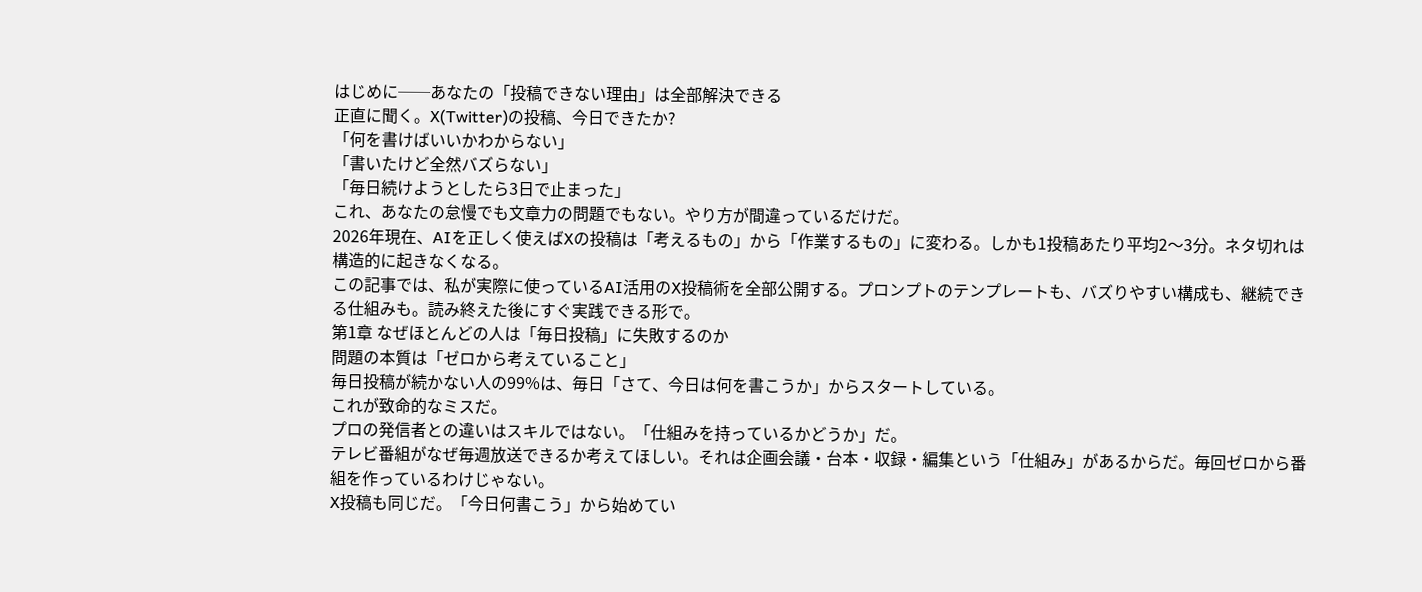はじめに──あなたの「投稿できない理由」は全部解決できる
正直に聞く。X(Twitter)の投稿、今日できたか?
「何を書けばいいかわからない」
「書いたけど全然バズらない」
「毎日続けようとしたら3日で止まった」
これ、あなたの怠慢でも文章力の問題でもない。やり方が間違っているだけだ。
2026年現在、AIを正しく使えばXの投稿は「考えるもの」から「作業するもの」に変わる。しかも1投稿あたり平均2〜3分。ネタ切れは構造的に起きなくなる。
この記事では、私が実際に使っているAI活用のX投稿術を全部公開する。プロンプトのテンプレートも、バズりやすい構成も、継続できる仕組みも。読み終えた後にすぐ実践できる形で。
第1章 なぜほとんどの人は「毎日投稿」に失敗するのか
問題の本質は「ゼロから考えていること」
毎日投稿が続かない人の99%は、毎日「さて、今日は何を書こうか」からスタートしている。
これが致命的なミスだ。
プロの発信者との違いはスキルではない。「仕組みを持っているかどうか」だ。
テレビ番組がなぜ毎週放送できるか考えてほしい。それは企画会議・台本・収録・編集という「仕組み」があるからだ。毎回ゼロから番組を作っているわけじゃない。
X投稿も同じだ。「今日何書こう」から始めてい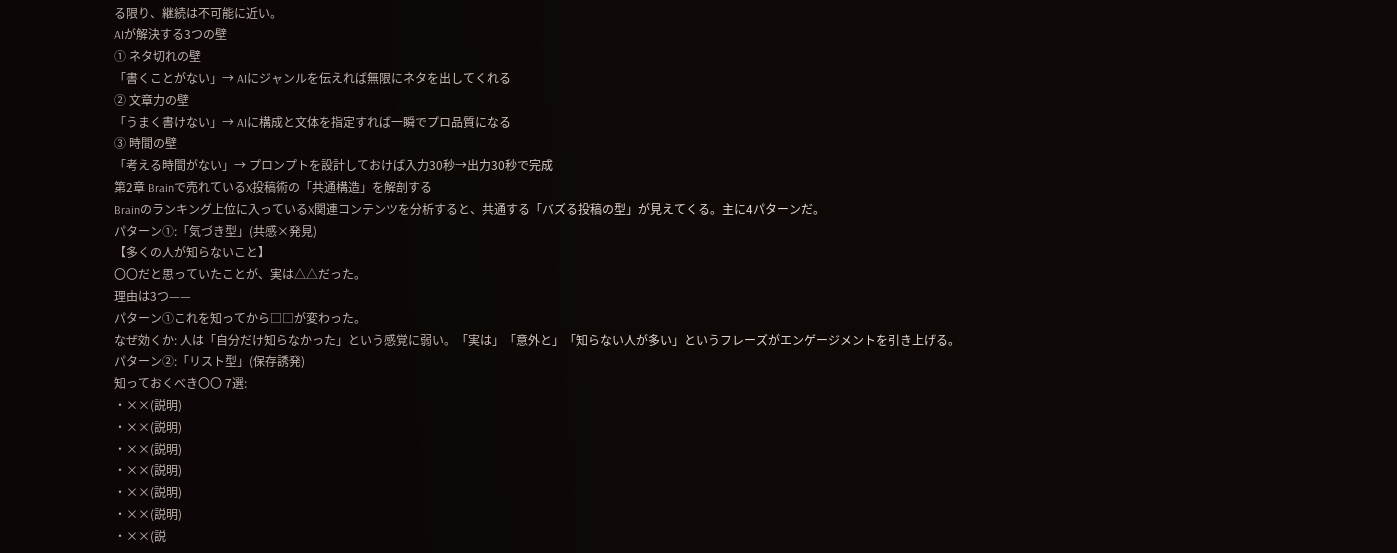る限り、継続は不可能に近い。
AIが解決する3つの壁
① ネタ切れの壁
「書くことがない」→ AIにジャンルを伝えれば無限にネタを出してくれる
② 文章力の壁
「うまく書けない」→ AIに構成と文体を指定すれば一瞬でプロ品質になる
③ 時間の壁
「考える時間がない」→ プロンプトを設計しておけば入力30秒→出力30秒で完成
第2章 Brainで売れているX投稿術の「共通構造」を解剖する
Brainのランキング上位に入っているX関連コンテンツを分析すると、共通する「バズる投稿の型」が見えてくる。主に4パターンだ。
パターン①:「気づき型」(共感×発見)
【多くの人が知らないこと】
〇〇だと思っていたことが、実は△△だった。
理由は3つ——
パターン①これを知ってから□□が変わった。
なぜ効くか: 人は「自分だけ知らなかった」という感覚に弱い。「実は」「意外と」「知らない人が多い」というフレーズがエンゲージメントを引き上げる。
パターン②:「リスト型」(保存誘発)
知っておくべき〇〇 7選:
・××(説明)
・××(説明)
・××(説明)
・××(説明)
・××(説明)
・××(説明)
・××(説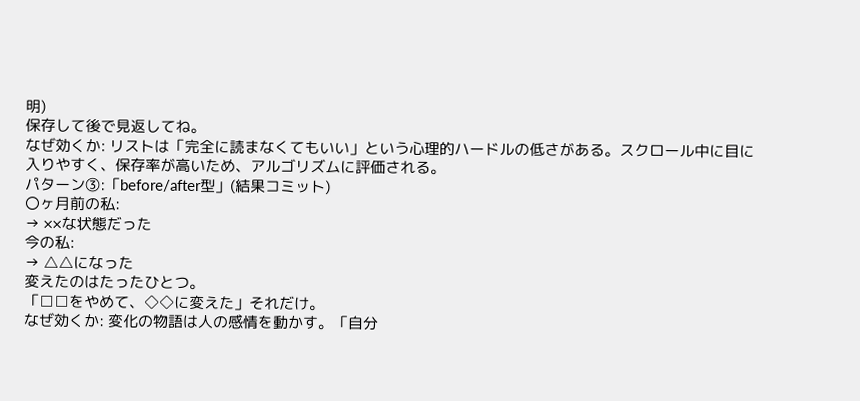明)
保存して後で見返してね。
なぜ効くか: リストは「完全に読まなくてもいい」という心理的ハードルの低さがある。スクロール中に目に入りやすく、保存率が高いため、アルゴリズムに評価される。
パターン③:「before/after型」(結果コミット)
〇ヶ月前の私:
→ ××な状態だった
今の私:
→ △△になった
変えたのはたったひとつ。
「□□をやめて、◇◇に変えた」それだけ。
なぜ効くか: 変化の物語は人の感情を動かす。「自分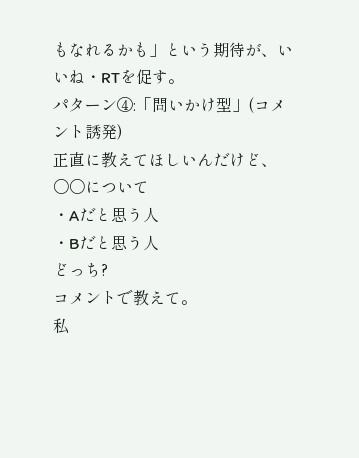もなれるかも」という期待が、いいね・RTを促す。
パターン④:「問いかけ型」(コメント誘発)
正直に教えてほしいんだけど、
〇〇について
・Aだと思う人
・Bだと思う人
どっち?
コメントで教えて。
私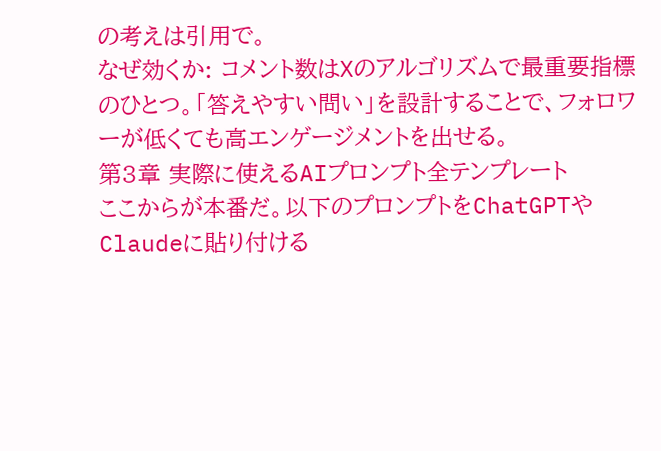の考えは引用で。
なぜ効くか: コメント数はXのアルゴリズムで最重要指標のひとつ。「答えやすい問い」を設計することで、フォロワーが低くても高エンゲージメントを出せる。
第3章 実際に使えるAIプロンプト全テンプレート
ここからが本番だ。以下のプロンプトをChatGPTやClaudeに貼り付ける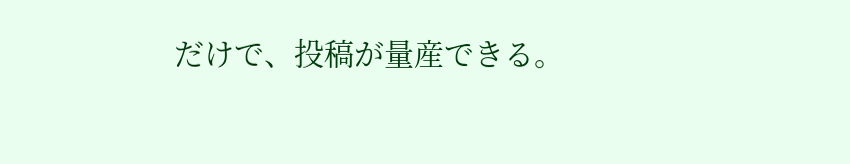だけで、投稿が量産できる。